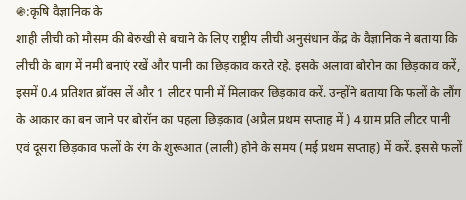֍:कृषि वैज्ञानिक के
शाही लीची को मौसम की बेरुखी से बचाने के लिए राष्ट्रीय लीची अनुसंधान केंद्र के वैज्ञानिक ने बताया कि लीची के बाग में नमी बनाएं रखें और पानी का छिड़काव करते रहे. इसके अलावा बोरोन का छिड़काव करें, इसमें 0.4 प्रतिशत ब्रॉक्स लें और 1 लीटर पानी में मिलाकर छिड़काव करें. उन्होंने बताया कि फलों के लौंग के आकार का बन जाने पर बोरॉन का पहला छिड़काव (अप्रैल प्रथम सप्ताह में ) 4 ग्राम प्रति लीटर पानी एवं दूसरा छिड़काव फलों के रंग के शुरूआत (लाली) होने के समय (मई प्रथम सप्ताह) में करें. इससे फलों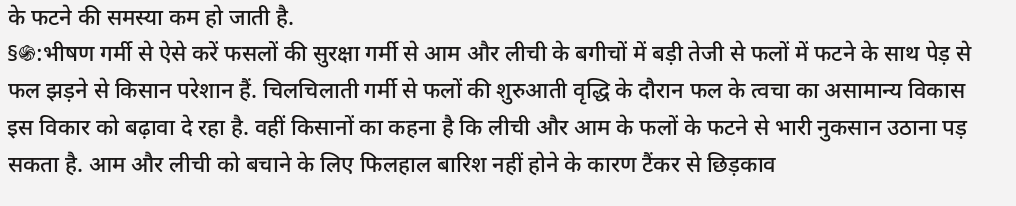के फटने की समस्या कम हो जाती है.
§֍:भीषण गर्मी से ऐसे करें फसलों की सुरक्षा गर्मी से आम और लीची के बगीचों में बड़ी तेजी से फलों में फटने के साथ पेड़ से फल झड़ने से किसान परेशान हैं. चिलचिलाती गर्मी से फलों की शुरुआती वृद्धि के दौरान फल के त्वचा का असामान्य विकास इस विकार को बढ़ावा दे रहा है. वहीं किसानों का कहना है कि लीची और आम के फलों के फटने से भारी नुकसान उठाना पड़ सकता है. आम और लीची को बचाने के लिए फिलहाल बारिश नहीं होने के कारण टैंकर से छिड़काव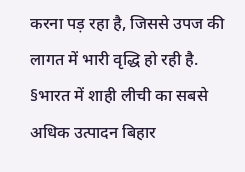करना पड़ रहा है, जिससे उपज की लागत में भारी वृद्धि हो रही है. §भारत में शाही लीची का सबसे अधिक उत्पादन बिहार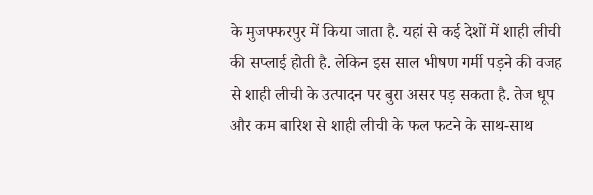के मुजफ्फरपुर में किया जाता है. यहां से कई देशों में शाही लीची की सप्लाई होती है. लेकिन इस साल भीषण गर्मी पड़ने की वजह से शाही लीची के उत्पादन पर बुरा असर पड़ सकता है. तेज धूप और कम बारिश से शाही लीची के फल फटने के साथ-साथ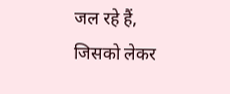जल रहे हैं, जिसको लेकर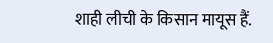शाही लीची के किसान मायूस हैं.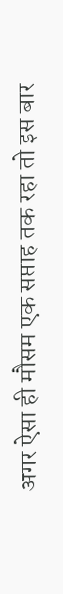अगर ऐसा ही मौसम एक सप्ताह तक रहा तो इस बार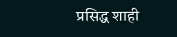प्रसिद्ध शाही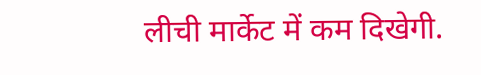लीची मार्केट में कम दिखेगी.